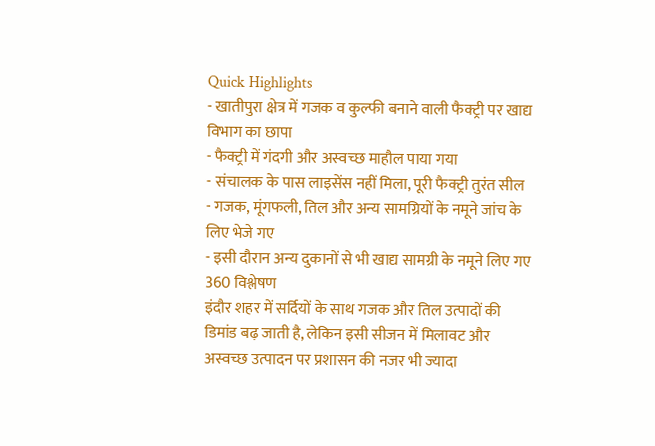Quick Highlights
- खातीपुरा क्षेत्र में गजक व कुल्फी बनाने वाली फैक्ट्री पर खाद्य विभाग का छापा
- फैक्ट्री में गंदगी और अस्वच्छ माहौल पाया गया
- संचालक के पास लाइसेंस नहीं मिला, पूरी फैक्ट्री तुरंत सील
- गजक, मूंगफली, तिल और अन्य सामग्रियों के नमूने जांच के लिए भेजे गए
- इसी दौरान अन्य दुकानों से भी खाद्य सामग्री के नमूने लिए गए
360 विश्लेषण
इंदौर शहर में सर्दियों के साथ गजक और तिल उत्पादों की डिमांड बढ़ जाती है, लेकिन इसी सीजन में मिलावट और अस्वच्छ उत्पादन पर प्रशासन की नजर भी ज्यादा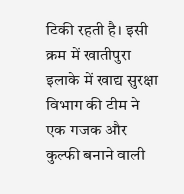टिकी रहती है। इसी क्रम में खातीपुरा इलाके में खाद्य सुरक्षा विभाग की टीम ने एक गजक और कुल्फी बनाने वाली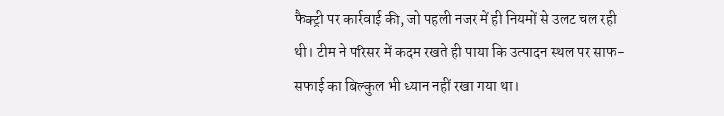फैक्ट्री पर कार्रवाई की, जो पहली नजर में ही नियमों से उलट चल रही थी। टीम ने परिसर में कदम रखते ही पाया कि उत्पादन स्थल पर साफ-सफाई का बिल्कुल भी ध्यान नहीं रखा गया था।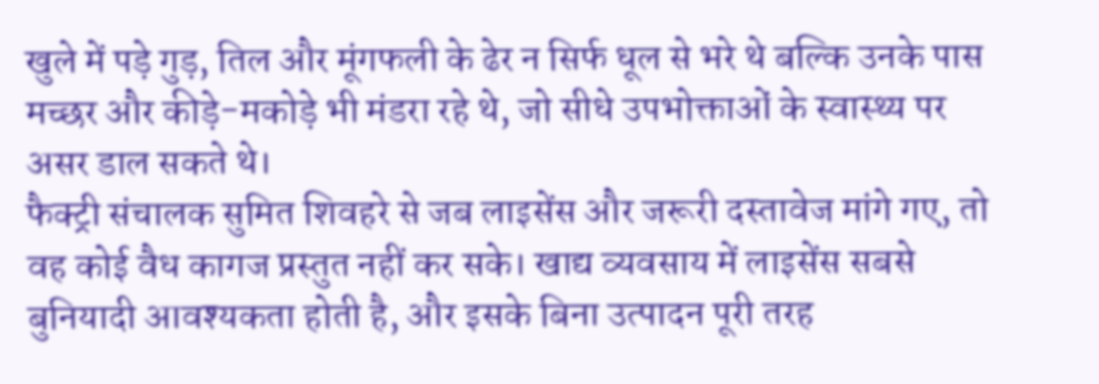खुले में पड़े गुड़, तिल और मूंगफली के ढेर न सिर्फ धूल से भरे थे बल्कि उनके पास मच्छर और कीड़े-मकोड़े भी मंडरा रहे थे, जो सीधे उपभोक्ताओं के स्वास्थ्य पर असर डाल सकते थे।
फैक्ट्री संचालक सुमित शिवहरे से जब लाइसेंस और जरूरी दस्तावेज मांगे गए, तो वह कोई वैध कागज प्रस्तुत नहीं कर सके। खाद्य व्यवसाय में लाइसेंस सबसे बुनियादी आवश्यकता होती है, और इसके बिना उत्पादन पूरी तरह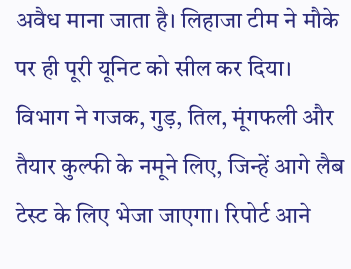अवैध माना जाता है। लिहाजा टीम ने मौके पर ही पूरी यूनिट को सील कर दिया। विभाग ने गजक, गुड़, तिल, मूंगफली और तैयार कुल्फी के नमूने लिए, जिन्हें आगे लैब टेस्ट के लिए भेजा जाएगा। रिपोर्ट आने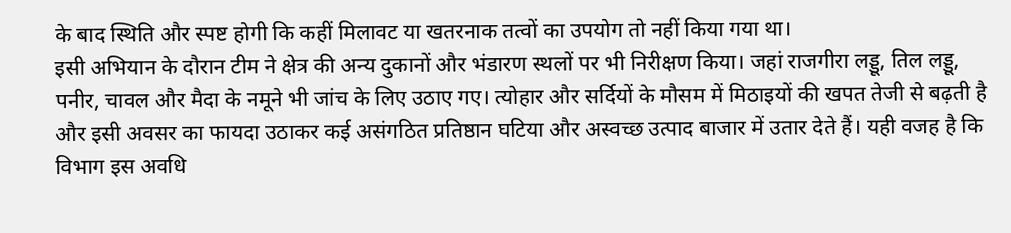के बाद स्थिति और स्पष्ट होगी कि कहीं मिलावट या खतरनाक तत्वों का उपयोग तो नहीं किया गया था।
इसी अभियान के दौरान टीम ने क्षेत्र की अन्य दुकानों और भंडारण स्थलों पर भी निरीक्षण किया। जहां राजगीरा लड्डू, तिल लड्डू, पनीर, चावल और मैदा के नमूने भी जांच के लिए उठाए गए। त्योहार और सर्दियों के मौसम में मिठाइयों की खपत तेजी से बढ़ती है और इसी अवसर का फायदा उठाकर कई असंगठित प्रतिष्ठान घटिया और अस्वच्छ उत्पाद बाजार में उतार देते हैं। यही वजह है कि विभाग इस अवधि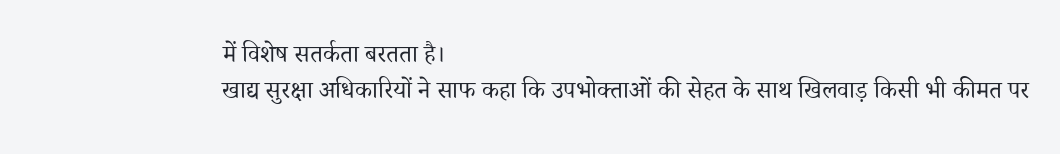में विशेष सतर्कता बरतता है।
खाद्य सुरक्षा अधिकारियों ने साफ कहा कि उपभोक्ताओं की सेहत के साथ खिलवाड़ किसी भी कीमत पर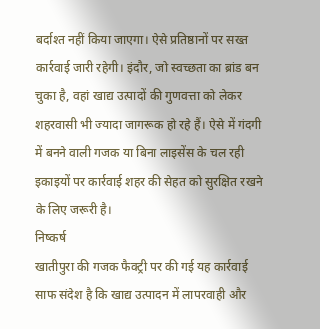बर्दाश्त नहीं किया जाएगा। ऐसे प्रतिष्ठानों पर सख्त कार्रवाई जारी रहेगी। इंदौर, जो स्वच्छता का ब्रांड बन चुका है, वहां खाद्य उत्पादों की गुणवत्ता को लेकर शहरवासी भी ज्यादा जागरूक हो रहे हैं। ऐसे में गंदगी में बनने वाली गजक या बिना लाइसेंस के चल रही इकाइयों पर कार्रवाई शहर की सेहत को सुरक्षित रखने के लिए जरूरी है।
निष्कर्ष
खातीपुरा की गजक फैक्ट्री पर की गई यह कार्रवाई साफ संदेश है कि खाद्य उत्पादन में लापरवाही और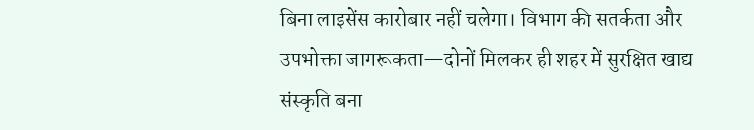बिना लाइसेंस कारोबार नहीं चलेगा। विभाग की सतर्कता और उपभोक्ता जागरूकता—दोनों मिलकर ही शहर में सुरक्षित खाद्य संस्कृति बना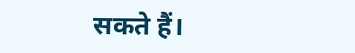सकते हैं।